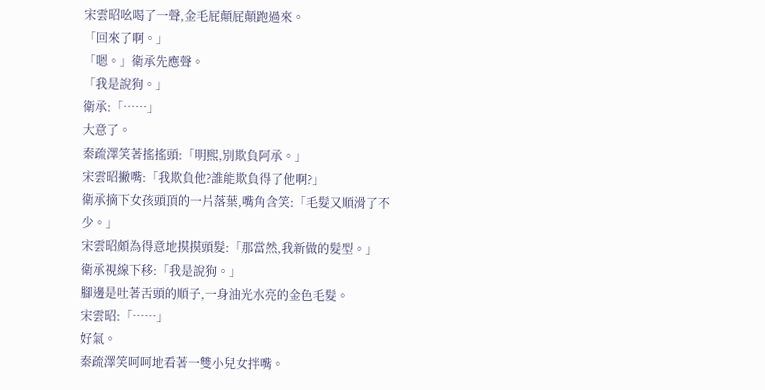宋雲昭吆喝了一聲,金毛屁顛屁顛跑過來。
「回來了啊。」
「嗯。」衛承先應聲。
「我是說狗。」
衛承:「……」
大意了。
秦疏澤笑著搖搖頭:「明熙,別欺負阿承。」
宋雲昭撇嘴:「我欺負他?誰能欺負得了他啊?」
衛承摘下女孩頭頂的一片落葉,嘴角含笑:「毛髮又順滑了不少。」
宋雲昭頗為得意地摸摸頭髮:「那當然,我新做的髮型。」
衛承視線下移:「我是說狗。」
腳邊是吐著舌頭的順子,一身油光水亮的金色毛髮。
宋雲昭:「……」
好氣。
秦疏澤笑呵呵地看著一雙小兒女拌嘴。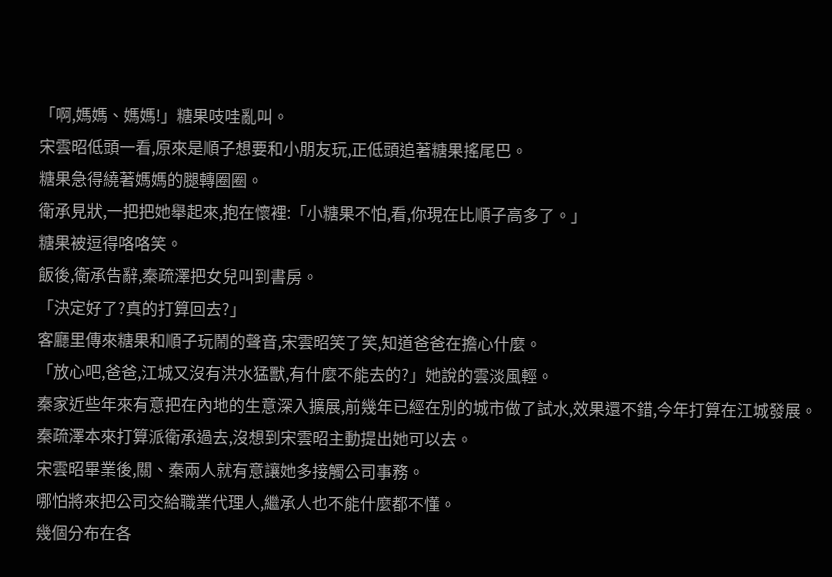「啊,媽媽、媽媽!」糖果吱哇亂叫。
宋雲昭低頭一看,原來是順子想要和小朋友玩,正低頭追著糖果搖尾巴。
糖果急得繞著媽媽的腿轉圈圈。
衛承見狀,一把把她舉起來,抱在懷裡:「小糖果不怕,看,你現在比順子高多了。」
糖果被逗得咯咯笑。
飯後,衛承告辭,秦疏澤把女兒叫到書房。
「決定好了?真的打算回去?」
客廳里傳來糖果和順子玩鬧的聲音,宋雲昭笑了笑,知道爸爸在擔心什麼。
「放心吧,爸爸,江城又沒有洪水猛獸,有什麼不能去的?」她說的雲淡風輕。
秦家近些年來有意把在內地的生意深入擴展,前幾年已經在別的城市做了試水,效果還不錯,今年打算在江城發展。
秦疏澤本來打算派衛承過去,沒想到宋雲昭主動提出她可以去。
宋雲昭畢業後,關、秦兩人就有意讓她多接觸公司事務。
哪怕將來把公司交給職業代理人,繼承人也不能什麼都不懂。
幾個分布在各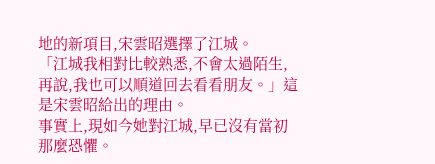地的新項目,宋雲昭選擇了江城。
「江城我相對比較熟悉,不會太過陌生,再說,我也可以順道回去看看朋友。」這是宋雲昭給出的理由。
事實上,現如今她對江城,早已沒有當初那麼恐懼。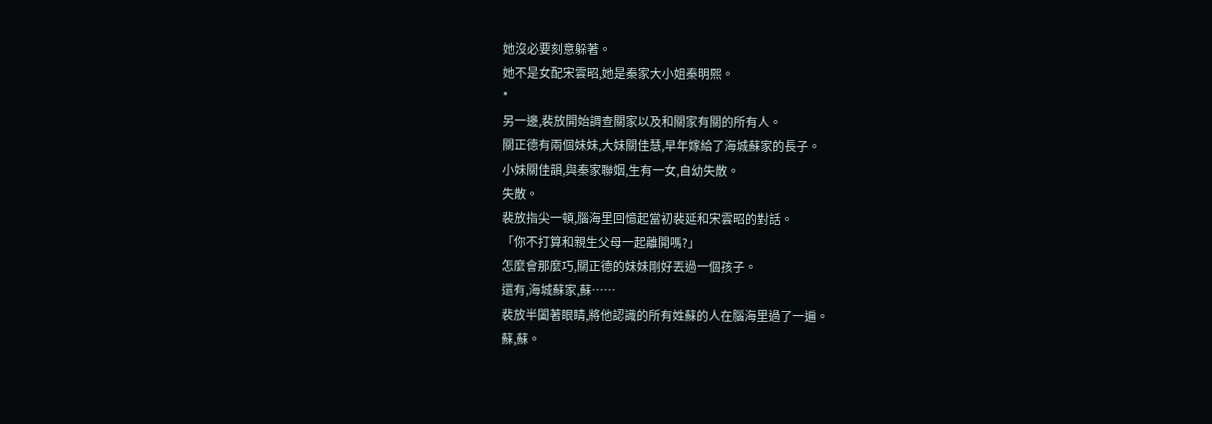她沒必要刻意躲著。
她不是女配宋雲昭,她是秦家大小姐秦明熙。
*
另一邊,裴放開始調查關家以及和關家有關的所有人。
關正德有兩個妹妹,大妹關佳慧,早年嫁給了海城蘇家的長子。
小妹關佳韻,與秦家聯姻,生有一女,自幼失散。
失散。
裴放指尖一頓,腦海里回憶起當初裴延和宋雲昭的對話。
「你不打算和親生父母一起離開嗎?」
怎麼會那麼巧,關正德的妹妹剛好丟過一個孩子。
還有,海城蘇家,蘇……
裴放半闔著眼睛,將他認識的所有姓蘇的人在腦海里過了一遍。
蘇,蘇。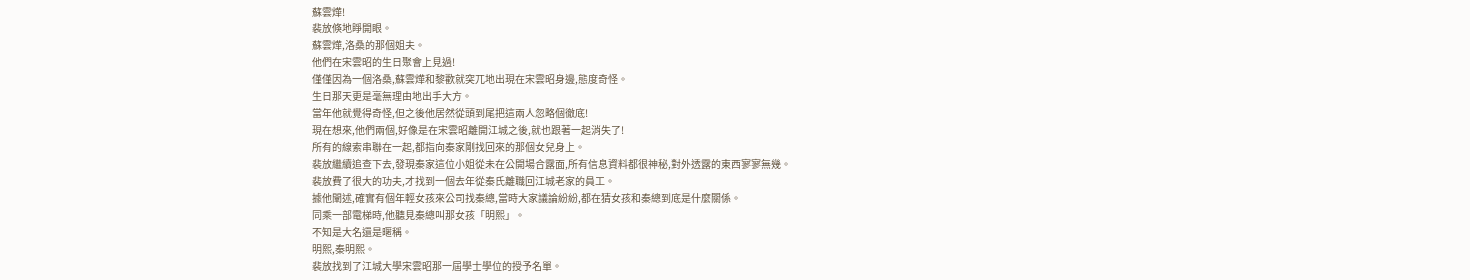蘇雲燁!
裴放倏地睜開眼。
蘇雲燁,洛桑的那個姐夫。
他們在宋雲昭的生日聚會上見過!
僅僅因為一個洛桑,蘇雲燁和黎歡就突兀地出現在宋雲昭身邊,態度奇怪。
生日那天更是毫無理由地出手大方。
當年他就覺得奇怪,但之後他居然從頭到尾把這兩人忽略個徹底!
現在想來,他們兩個,好像是在宋雲昭離開江城之後,就也跟著一起消失了!
所有的線索串聯在一起,都指向秦家剛找回來的那個女兒身上。
裴放繼續追查下去,發現秦家這位小姐從未在公開場合露面,所有信息資料都很神秘,對外透露的東西寥寥無幾。
裴放費了很大的功夫,才找到一個去年從秦氏離職回江城老家的員工。
據他闡述,確實有個年輕女孩來公司找秦總,當時大家議論紛紛,都在猜女孩和秦總到底是什麼關係。
同乘一部電梯時,他聽見秦總叫那女孩「明熙」。
不知是大名還是暱稱。
明熙,秦明熙。
裴放找到了江城大學宋雲昭那一屆學士學位的授予名單。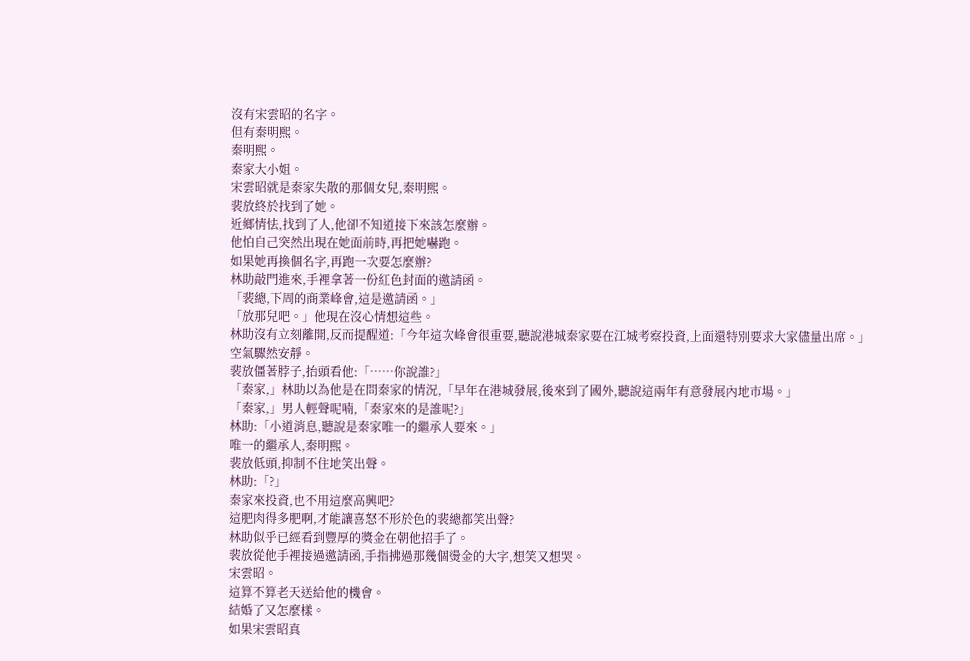沒有宋雲昭的名字。
但有秦明熙。
秦明熙。
秦家大小姐。
宋雲昭就是秦家失散的那個女兒,秦明熙。
裴放終於找到了她。
近鄉情怯,找到了人,他卻不知道接下來該怎麼辦。
他怕自己突然出現在她面前時,再把她嚇跑。
如果她再換個名字,再跑一次要怎麼辦?
林助敲門進來,手裡拿著一份紅色封面的邀請函。
「裴總,下周的商業峰會,這是邀請函。」
「放那兒吧。」他現在沒心情想這些。
林助沒有立刻離開,反而提醒道:「今年這次峰會很重要,聽說港城秦家要在江城考察投資,上面還特別要求大家儘量出席。」
空氣驟然安靜。
裴放僵著脖子,抬頭看他:「……你說誰?」
「秦家,」林助以為他是在問秦家的情況,「早年在港城發展,後來到了國外,聽說這兩年有意發展內地市場。」
「秦家,」男人輕聲呢喃,「秦家來的是誰呢?」
林助:「小道消息,聽說是秦家唯一的繼承人要來。」
唯一的繼承人,秦明熙。
裴放低頭,抑制不住地笑出聲。
林助:「?」
秦家來投資,也不用這麼高興吧?
這肥肉得多肥啊,才能讓喜怒不形於色的裴總都笑出聲?
林助似乎已經看到豐厚的獎金在朝他招手了。
裴放從他手裡接過邀請函,手指拂過那幾個燙金的大字,想笑又想哭。
宋雲昭。
這算不算老天送給他的機會。
結婚了又怎麼樣。
如果宋雲昭真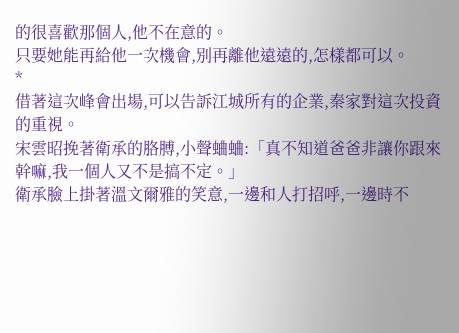的很喜歡那個人,他不在意的。
只要她能再給他一次機會,別再離他遠遠的,怎樣都可以。
*
借著這次峰會出場,可以告訴江城所有的企業,秦家對這次投資的重視。
宋雲昭挽著衛承的胳膊,小聲蛐蛐:「真不知道爸爸非讓你跟來幹嘛,我一個人又不是搞不定。」
衛承臉上掛著溫文爾雅的笑意,一邊和人打招呼,一邊時不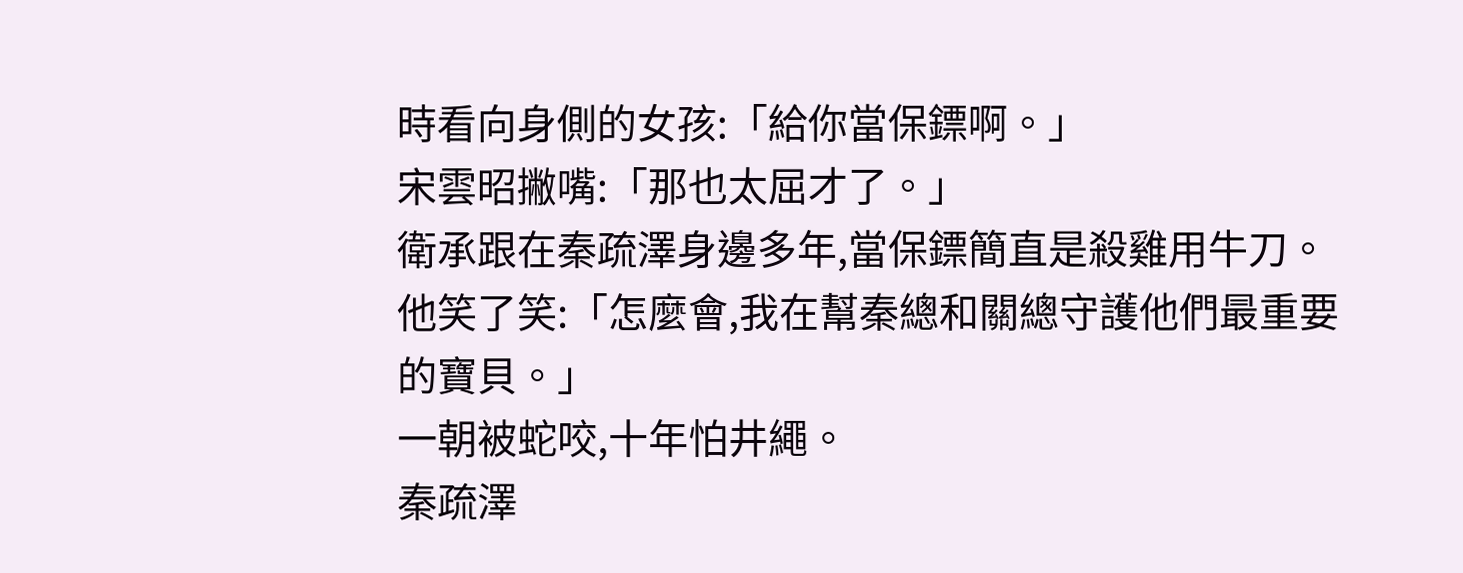時看向身側的女孩:「給你當保鏢啊。」
宋雲昭撇嘴:「那也太屈才了。」
衛承跟在秦疏澤身邊多年,當保鏢簡直是殺雞用牛刀。
他笑了笑:「怎麼會,我在幫秦總和關總守護他們最重要的寶貝。」
一朝被蛇咬,十年怕井繩。
秦疏澤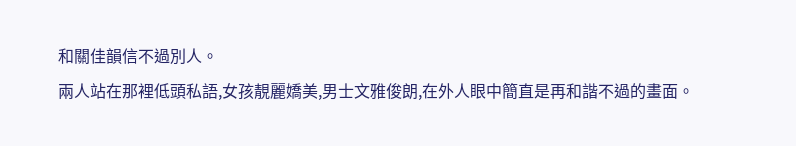和關佳韻信不過別人。
兩人站在那裡低頭私語,女孩靚麗嬌美,男士文雅俊朗,在外人眼中簡直是再和諧不過的畫面。